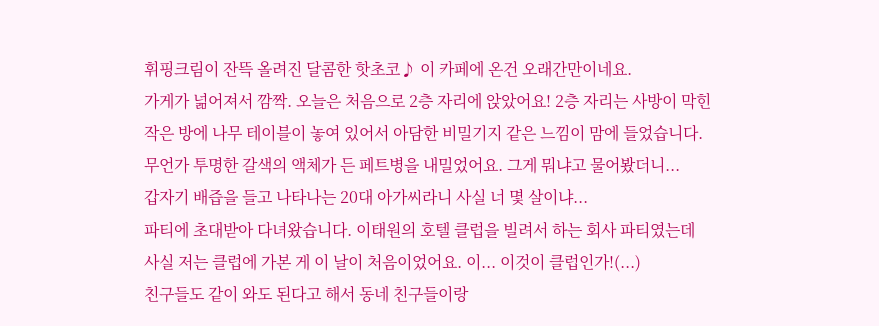휘핑크림이 잔뜩 올려진 달콤한 핫초코♪ 이 카페에 온건 오래간만이네요.
가게가 넒어져서 깜짝. 오늘은 처음으로 2층 자리에 앉았어요! 2층 자리는 사방이 막힌
작은 방에 나무 테이블이 놓여 있어서 아담한 비밀기지 같은 느낌이 맘에 들었습니다.
무언가 투명한 갈색의 액체가 든 페트병을 내밀었어요. 그게 뭐냐고 물어봤더니...
갑자기 배즙을 들고 나타나는 20대 아가씨라니 사실 너 몇 살이냐...
파티에 초대받아 다녀왔습니다. 이태원의 호텔 클럽을 빌려서 하는 회사 파티였는데
사실 저는 클럽에 가본 게 이 날이 처음이었어요. 이... 이것이 클럽인가!(...)
친구들도 같이 와도 된다고 해서 동네 친구들이랑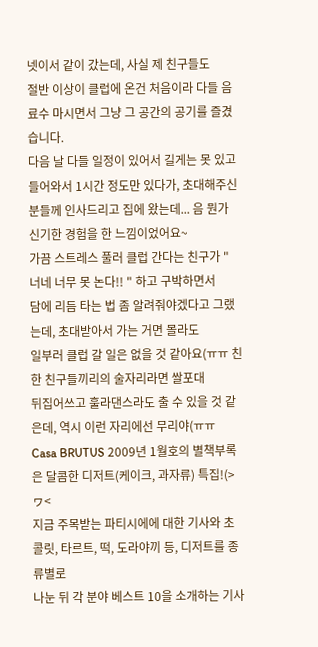넷이서 같이 갔는데, 사실 제 친구들도
절반 이상이 클럽에 온건 처음이라 다들 음료수 마시면서 그냥 그 공간의 공기를 즐겼습니다.
다음 날 다들 일정이 있어서 길게는 못 있고 들어와서 1시간 정도만 있다가, 초대해주신
분들께 인사드리고 집에 왔는데... 음 뭔가 신기한 경험을 한 느낌이었어요~
가끔 스트레스 풀러 클럽 간다는 친구가 " 너네 너무 못 논다!! " 하고 구박하면서
담에 리듬 타는 법 좀 알려줘야겠다고 그랬는데, 초대받아서 가는 거면 몰라도
일부러 클럽 갈 일은 없을 것 같아요(ㅠㅠ 친한 친구들끼리의 술자리라면 쌀포대
뒤집어쓰고 훌라댄스라도 출 수 있을 것 같은데, 역시 이런 자리에선 무리야(ㅠㅠ
Casa BRUTUS 2009년 1월호의 별책부록은 달콤한 디저트(케이크, 과자류) 특집!(>ヮ<
지금 주목받는 파티시에에 대한 기사와 초콜릿, 타르트, 떡, 도라야끼 등, 디저트를 종류별로
나눈 뒤 각 분야 베스트 10을 소개하는 기사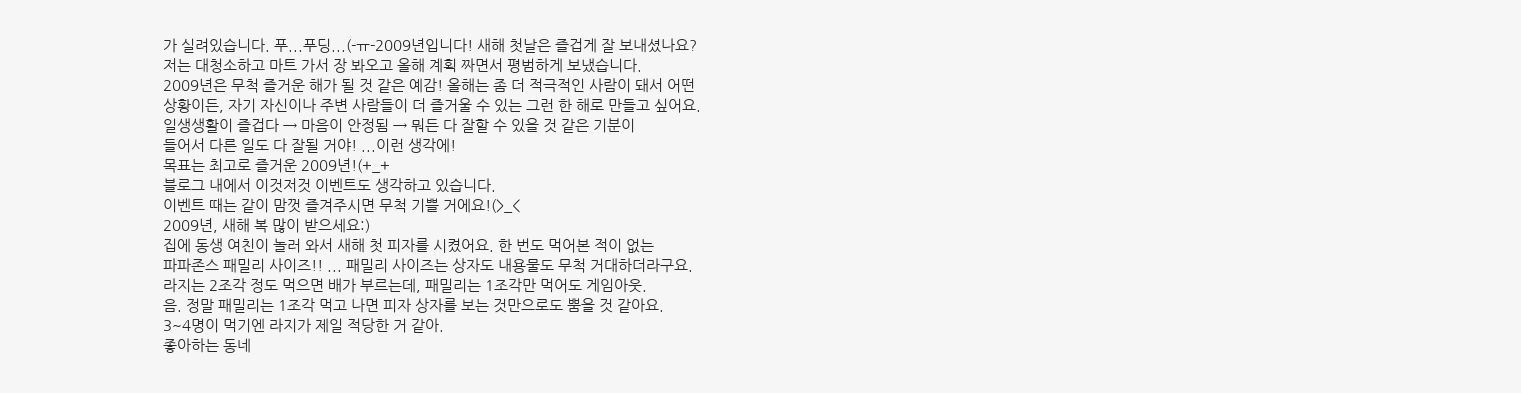가 실려있습니다. 푸...푸딩...(-ㅠ-2009년입니다! 새해 첫날은 즐겁게 잘 보내셨나요?
저는 대청소하고 마트 가서 장 봐오고 올해 계획 짜면서 평범하게 보냈습니다.
2009년은 무척 즐거운 해가 될 것 같은 예감! 올해는 좀 더 적극적인 사람이 돼서 어떤
상황이든, 자기 자신이나 주변 사람들이 더 즐거울 수 있는 그런 한 해로 만들고 싶어요.
일생생활이 즐겁다 → 마음이 안정됨 → 뭐든 다 잘할 수 있을 것 같은 기분이
들어서 다른 일도 다 잘될 거야! ...이런 생각에!
목표는 최고로 즐거운 2009년!(+_+
블로그 내에서 이것저것 이벤트도 생각하고 있습니다.
이벤트 때는 같이 맘껏 즐겨주시면 무척 기쁠 거에요!(>_<
2009년, 새해 복 많이 받으세요:)
집에 동생 여친이 놀러 와서 새해 첫 피자를 시켰어요. 한 번도 먹어본 적이 없는
파파존스 패밀리 사이즈!! ... 패밀리 사이즈는 상자도 내용물도 무척 거대하더라구요.
라지는 2조각 정도 먹으면 배가 부르는데, 패밀리는 1조각만 먹어도 게임아웃.
음. 정말 패밀리는 1조각 먹고 나면 피자 상자를 보는 것만으로도 뿜을 것 같아요.
3~4명이 먹기엔 라지가 제일 적당한 거 같아.
좋아하는 동네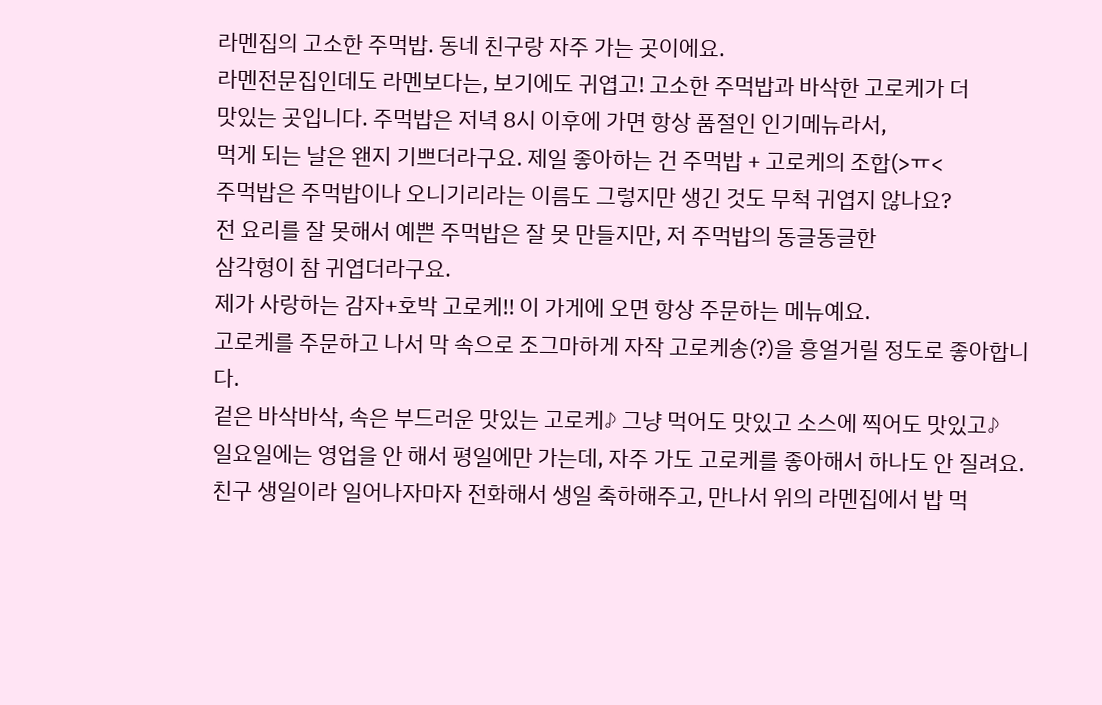라멘집의 고소한 주먹밥. 동네 친구랑 자주 가는 곳이에요.
라멘전문집인데도 라멘보다는, 보기에도 귀엽고! 고소한 주먹밥과 바삭한 고로케가 더
맛있는 곳입니다. 주먹밥은 저녁 8시 이후에 가면 항상 품절인 인기메뉴라서,
먹게 되는 날은 왠지 기쁘더라구요. 제일 좋아하는 건 주먹밥 + 고로케의 조합(>ㅠ<
주먹밥은 주먹밥이나 오니기리라는 이름도 그렇지만 생긴 것도 무척 귀엽지 않나요?
전 요리를 잘 못해서 예쁜 주먹밥은 잘 못 만들지만, 저 주먹밥의 동글동글한
삼각형이 참 귀엽더라구요.
제가 사랑하는 감자+호박 고로케!! 이 가게에 오면 항상 주문하는 메뉴예요.
고로케를 주문하고 나서 막 속으로 조그마하게 자작 고로케송(?)을 흥얼거릴 정도로 좋아합니다.
겉은 바삭바삭, 속은 부드러운 맛있는 고로케♪ 그냥 먹어도 맛있고 소스에 찍어도 맛있고♪
일요일에는 영업을 안 해서 평일에만 가는데, 자주 가도 고로케를 좋아해서 하나도 안 질려요.
친구 생일이라 일어나자마자 전화해서 생일 축하해주고, 만나서 위의 라멘집에서 밥 먹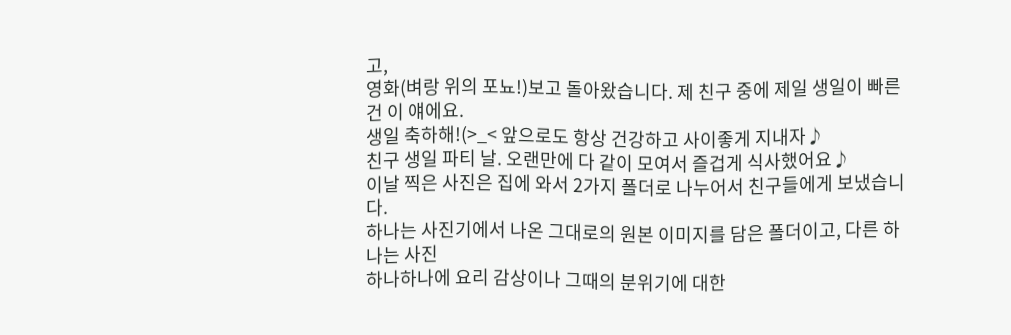고,
영화(벼랑 위의 포뇨!)보고 돌아왔습니다. 제 친구 중에 제일 생일이 빠른 건 이 얘에요.
생일 축하해!(>_< 앞으로도 항상 건강하고 사이좋게 지내자♪
친구 생일 파티 날. 오랜만에 다 같이 모여서 즐겁게 식사했어요♪
이날 찍은 사진은 집에 와서 2가지 폴더로 나누어서 친구들에게 보냈습니다.
하나는 사진기에서 나온 그대로의 원본 이미지를 담은 폴더이고, 다른 하나는 사진
하나하나에 요리 감상이나 그때의 분위기에 대한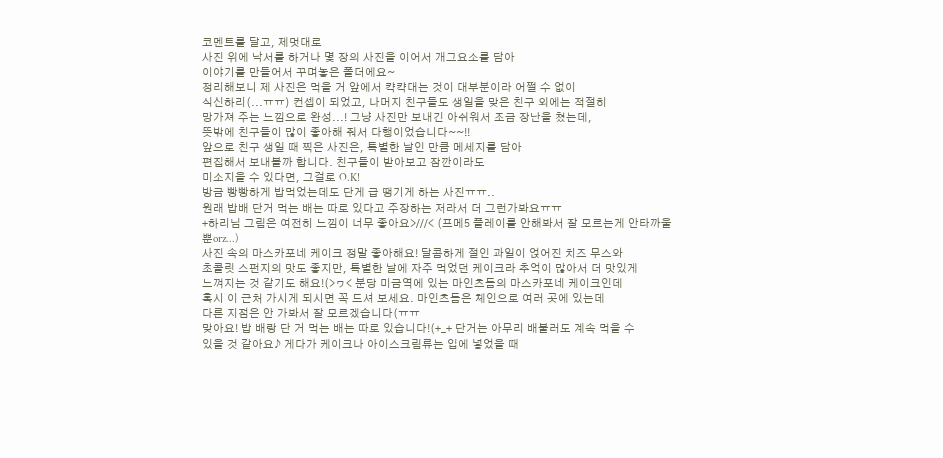코멘트를 달고, 제멋대로
사진 위에 낙서를 하거나 몇 장의 사진을 이어서 개그요소를 담아
이야기를 만들어서 꾸며놓은 폴더에요~
정리해보니 제 사진은 먹을 거 앞에서 캭캭대는 것이 대부분이라 어쩔 수 없이
식신하리(...ㅠㅠ) 컨셉이 되었고, 나머지 친구들도 생일을 맞은 친구 외에는 적절히
망가져 주는 느낌으로 완성...! 그냥 사진만 보내긴 아쉬워서 조금 장난을 쳤는데,
뜻밖에 친구들이 많이 좋아해 줘서 다행이었습니다~~!!
앞으로 친구 생일 때 찍은 사진은, 특별한 날인 만큼 메세지를 담아
편집해서 보내볼까 합니다. 친구들이 받아보고 잠깐이라도
미소지을 수 있다면, 그걸로 O.K!
방금 빵빵하게 밥먹었는데도 단게 급 땡기게 하는 사진ㅠㅠ..
원래 밥배 단거 먹는 배는 따로 있다고 주장하는 저라서 더 그런가봐요ㅠㅠ
+하리님 그림은 여전히 느낌이 너무 좋아요>///< (프메5 플레이를 안해봐서 잘 모르는게 안타까울 뿐orz...)
사진 속의 마스카포네 케이크 정말 좋아해요! 달콤하게 절인 과일이 얹어진 치즈 무스와
초콜릿 스펀지의 맛도 좋지만, 특별한 날에 자주 먹었던 케이크라 추억이 많아서 더 맛있게
느껴지는 것 같기도 해요!(>ヮ< 분당 미금역에 있는 마인츠돔의 마스카포네 케이크인데
혹시 이 근처 가시게 되시면 꼭 드셔 보세요. 마인츠돔은 체인으로 여러 곳에 있는데
다른 지점은 안 가봐서 잘 모르겠습니다(ㅠㅠ
맞아요! 밥 배랑 단 거 먹는 배는 따로 있습니다!(+_+ 단거는 아무리 배불러도 계속 먹을 수
있을 것 같아요♪ 게다가 케이크나 아이스크림류는 입에 넣었을 때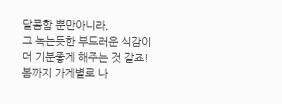달콤함 뿐만아니라,
그 녹는듯한 부드러운 식감이 더 기분좋게 해주는 것 같죠! 봄까지 가게별로 나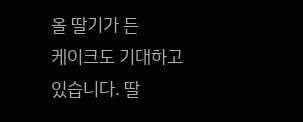올 딸기가 든
케이크도 기대하고 있습니다. 딸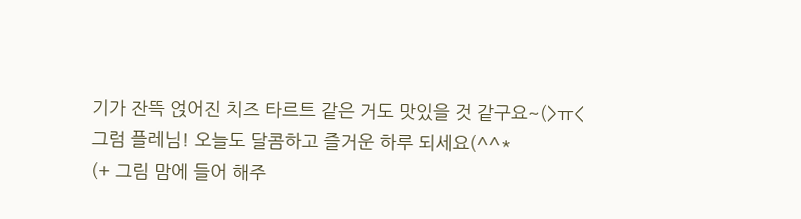기가 잔뜩 얹어진 치즈 타르트 같은 거도 맛있을 것 같구요~(>ㅠ<
그럼 플레님! 오늘도 달콤하고 즐거운 하루 되세요(^^*
(+ 그림 맘에 들어 해주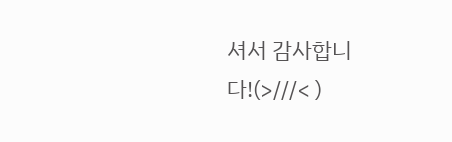셔서 감사합니다!(>///< )